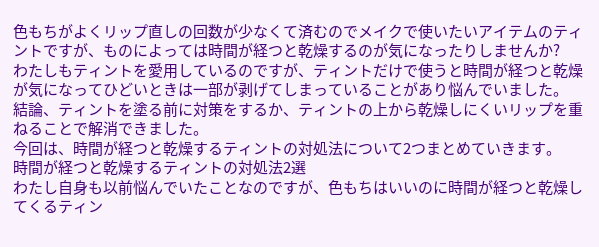色もちがよくリップ直しの回数が少なくて済むのでメイクで使いたいアイテムのティントですが、ものによっては時間が経つと乾燥するのが気になったりしませんか?
わたしもティントを愛用しているのですが、ティントだけで使うと時間が経つと乾燥が気になってひどいときは一部が剥げてしまっていることがあり悩んでいました。
結論、ティントを塗る前に対策をするか、ティントの上から乾燥しにくいリップを重ねることで解消できました。
今回は、時間が経つと乾燥するティントの対処法について2つまとめていきます。
時間が経つと乾燥するティントの対処法2選
わたし自身も以前悩んでいたことなのですが、色もちはいいのに時間が経つと乾燥してくるティン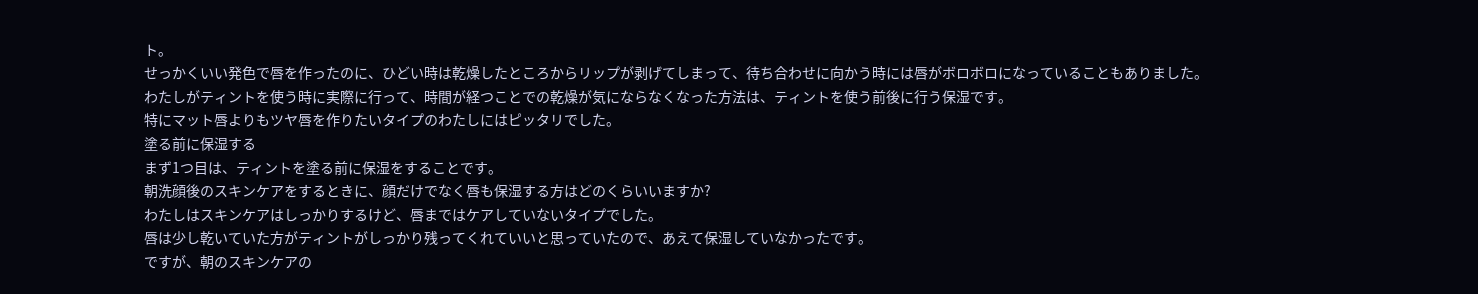ト。
せっかくいい発色で唇を作ったのに、ひどい時は乾燥したところからリップが剥げてしまって、待ち合わせに向かう時には唇がボロボロになっていることもありました。
わたしがティントを使う時に実際に行って、時間が経つことでの乾燥が気にならなくなった方法は、ティントを使う前後に行う保湿です。
特にマット唇よりもツヤ唇を作りたいタイプのわたしにはピッタリでした。
塗る前に保湿する
まず1つ目は、ティントを塗る前に保湿をすることです。
朝洗顔後のスキンケアをするときに、顔だけでなく唇も保湿する方はどのくらいいますか?
わたしはスキンケアはしっかりするけど、唇まではケアしていないタイプでした。
唇は少し乾いていた方がティントがしっかり残ってくれていいと思っていたので、あえて保湿していなかったです。
ですが、朝のスキンケアの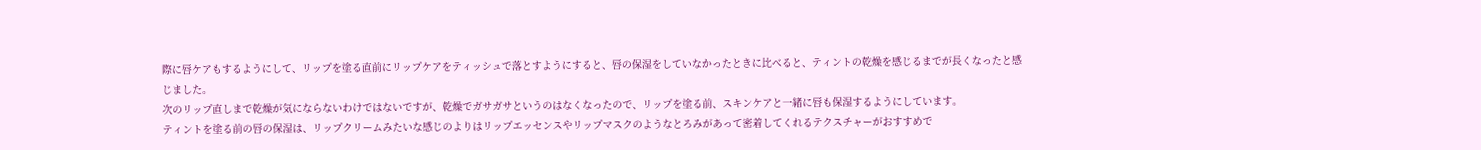際に唇ケアもするようにして、リップを塗る直前にリップケアをティッシュで落とすようにすると、唇の保湿をしていなかったときに比べると、ティントの乾燥を感じるまでが長くなったと感じました。
次のリップ直しまで乾燥が気にならないわけではないですが、乾燥でガサガサというのはなくなったので、リップを塗る前、スキンケアと一緒に唇も保湿するようにしています。
ティントを塗る前の唇の保湿は、リップクリームみたいな感じのよりはリップエッセンスやリップマスクのようなとろみがあって密着してくれるテクスチャーがおすすめで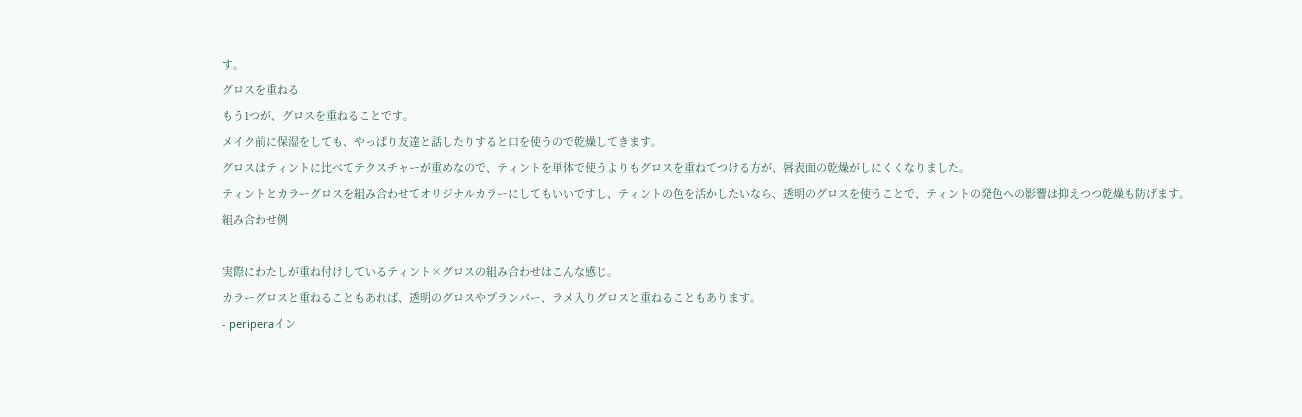す。
グロスを重ねる
もう1つが、グロスを重ねることです。
メイク前に保湿をしても、やっぱり友達と話したりすると口を使うので乾燥してきます。
グロスはティントに比べてテクスチャーが重めなので、ティントを単体で使うよりもグロスを重ねてつける方が、唇表面の乾燥がしにくくなりました。
ティントとカラーグロスを組み合わせてオリジナルカラーにしてもいいですし、ティントの色を活かしたいなら、透明のグロスを使うことで、ティントの発色への影響は抑えつつ乾燥も防げます。
組み合わせ例

実際にわたしが重ね付けしているティント×グロスの組み合わせはこんな感じ。
カラーグロスと重ねることもあれば、透明のグロスやプランパー、ラメ入りグロスと重ねることもあります。
- periperaイン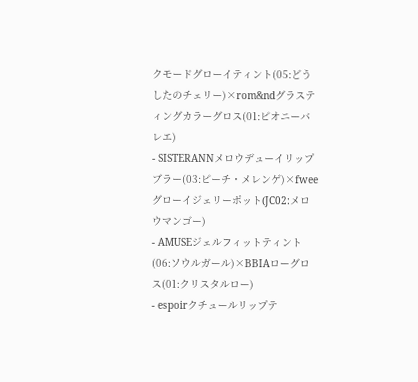クモードグローイティント(05:どうしたのチェリー)×rom&ndグラスティングカラーグロス(01:ピオニーバレエ)
- SISTERANNメロウデューイリップブラー(03:ピーチ・メレンゲ)×fweeグローイジェリーポット(JC02:メロウマンゴー)
- AMUSEジェルフィットティント(06:ソウルガール)×BBIAローグロス(01:クリスタルロー)
- espoirクチュールリップテ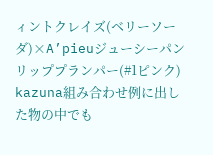ィントクレイズ(ベリーソーダ)×A’pieuジューシーパンリッププランパー(#1ピンク)
kazuna組み合わせ例に出した物の中でも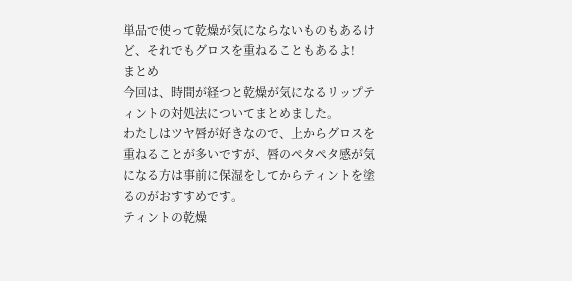単品で使って乾燥が気にならないものもあるけど、それでもグロスを重ねることもあるよ!
まとめ
今回は、時間が経つと乾燥が気になるリップティントの対処法についてまとめました。
わたしはツヤ唇が好きなので、上からグロスを重ねることが多いですが、唇のペタペタ感が気になる方は事前に保湿をしてからティントを塗るのがおすすめです。
ティントの乾燥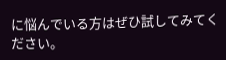に悩んでいる方はぜひ試してみてください。